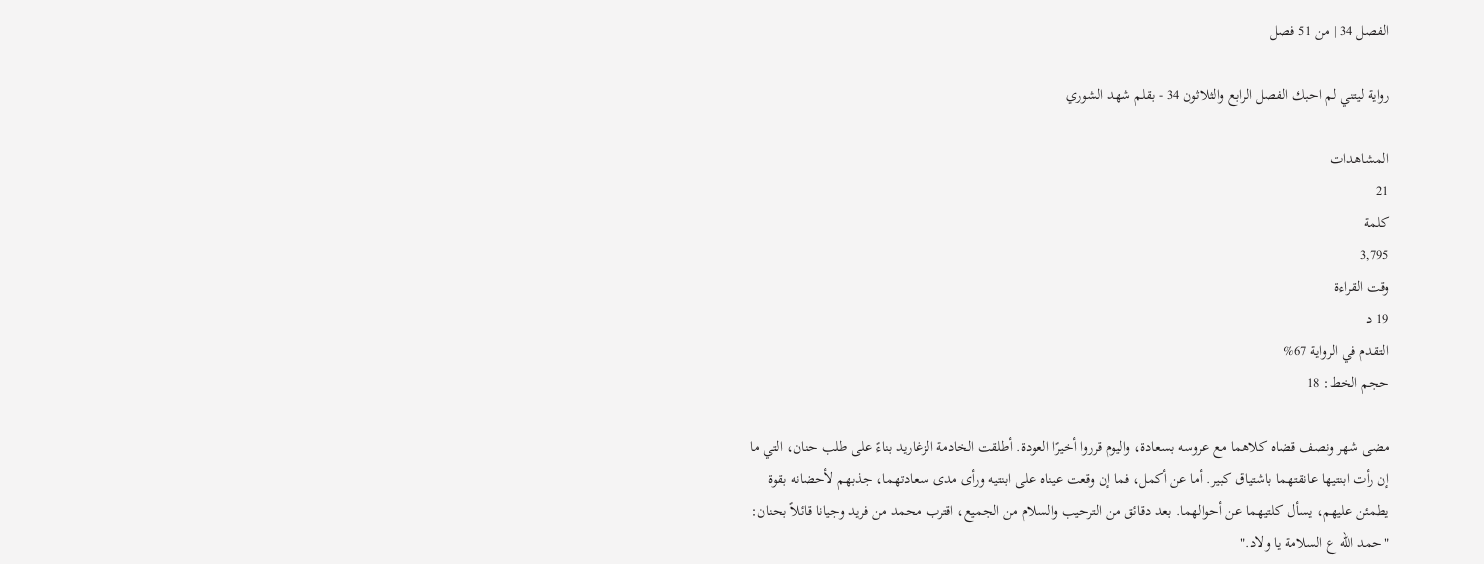الفصل 34 | من 51 فصل

رواية ليتني لم احبك الفصل الرابع والثلاثون 34 - بقلم شهد الشوري

المشاهدات
21
كلمة
3,795
وقت القراءة
19 د
التقدم في الرواية 67%
حجم الخط: 18

مضى شهر ونصف قضاه كلاهما مع عروسه بسعادة، واليوم قرروا أخيرًا العودة. أطلقت الخادمة الزغاريد بناءً على طلب حنان، التي ما إن رأت ابنتيها عانقتهما باشتياق كبير. أما عن أكمل، فما إن وقعت عيناه على ابنتيه ورأى مدى سعادتهما، جذبهم لأحضانه بقوة يطمئن عليهم، يسأل كلتيهما عن أحوالهما. بعد دقائق من الترحيب والسلام من الجميع، اقترب محمد من فريد وجيانا قائلاً بحنان: "حمد الله ع السلامة يا ولاد."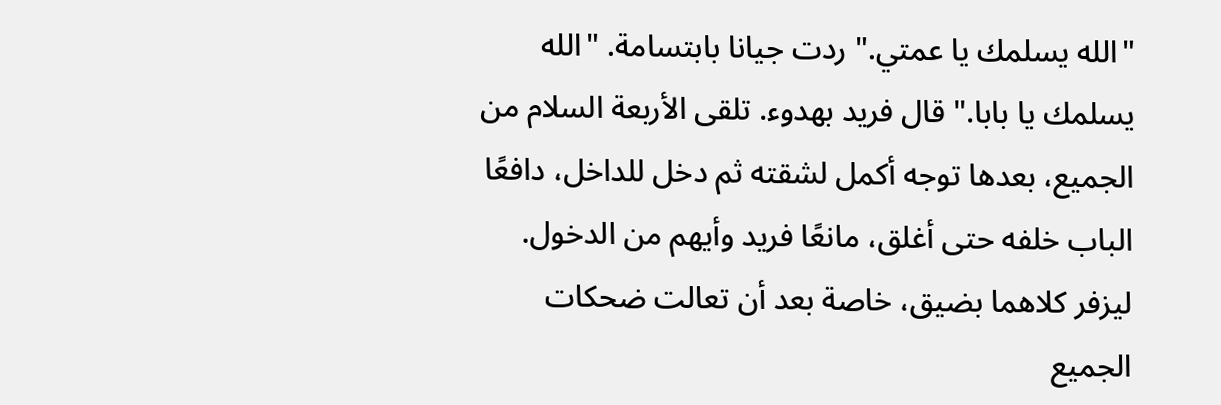"الله يسلمك يا عمتي." ردت جيانا بابتسامة. "الله يسلمك يا بابا." قال فريد بهدوء. تلقى الأربعة السلام من الجميع، بعدها توجه أكمل لشقته ثم دخل للداخل، دافعًا الباب خلفه حتى أغلق، مانعًا فريد وأيهم من الدخول. ليزفر كلاهما بضيق، خاصة بعد أن تعالت ضحكات الجميع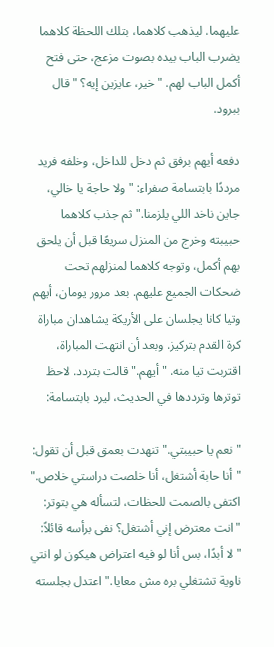عليهما. ليذهب كلاهما، بتلك اللحظة كلاهما يضرب الباب بيده بصوت مزعج، حتى فتح أكمل الباب لهم. "خير، عايزين إيه؟ " قال ببرود.

دفعه أيهم برفق ثم دخل للداخل، وخلفه فريد مرددًا بابتسامة صفراء: "ولا حاجة يا خالي، جاين ناخد اللي يلزمنا." ثم جذب كلاهما حبيبته وخرج من المنزل سريعًا قبل أن يلحق بهم أكمل، وتوجه كلاهما لمنزلهم تحت ضحكات الجميع عليهم. بعد مرور يومان، أيهم وتيا كانا يجلسان على الأريكة يشاهدان مباراة كرة القدم بتركيز. وبعد أن انتهت المباراة، اقتربت تيا منه. "أيهم." قالت بتردد. لاحظ توترها وترددها في الحديث، ليرد بابتسامة:

"نعم يا حبيبتي." تنهدت بعمق قبل أن تقول: "أنا حابة أشتغل، أنا خلصت دراستي خلاص." اكتفى بالصمت للحظات، لتسأله هي بتوتر: "انت معترض إني أشتغل؟ نفى برأسه قائلاً: "لا أبدًا، بس أنا لو فيه اعتراض هيكون لو انتي ناوية تشتغلي بره مش معايا." اعتدل بجلسته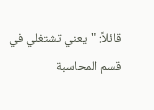قائلاً: "يعني تشتغلي في قسم المحاسبة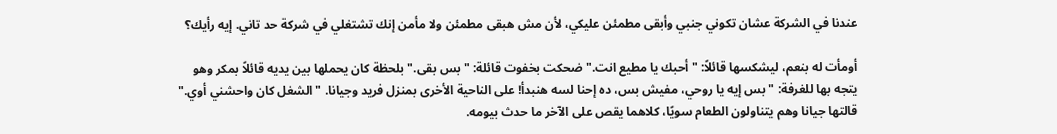عندنا في الشركة عشان تكوني جنبي وأبقى مطمئن عليكي، لأن مش هبقى مطمئن ولا مأمن إنك تشتغلي في شركة حد تاني. إيه رأيك؟

أومأت له بنعم، ليشكسها قائلاً: "أحبك يا مطيع انت." ضحكت بخفوت قائلة: "بس بقى." بلحظة كان يحملها بين يديه قائلاً بمكر وهو يتجه بها للغرفة: "بس إيه يا روحي، مفيش بس، ده إحنا لسه هنبدأ! على الناحية الأخرى بمنزل فريد وجيانا. "الشغل كان واحشني أوي." قالتها جيانا وهم يتناولون الطعام سويًا، كلاهما يقص على الآخر ما حدث بيومه.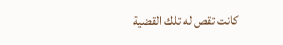كانت تقص له تلك القضية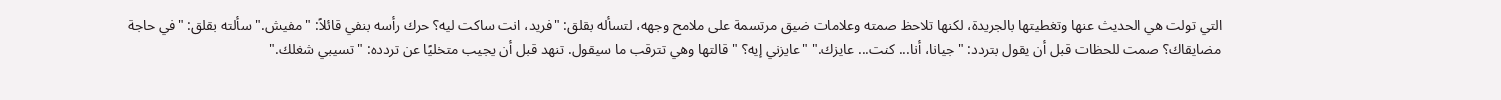التي تولت هي الحديث عنها وتغطيتها بالجريدة، لكنها تلاحظ صمته وعلامات ضيق مرتسمة على ملامح وجهه، لتسأله بقلق: "فريد، انت ساكت ليه؟ حرك رأسه بنفي قائلاً: "مفيش." سألته بقلق: "في حاجة مضايقاك؟ صمت للحظات قبل أن يقول بتردد: "جيانا، أنا... كنت... عايزك." "عايزني إيه؟ " قالتها وهي تترقب ما سيقول. تنهد قبل أن يجيب متخليًا عن تردده: "تسيبي شغلك."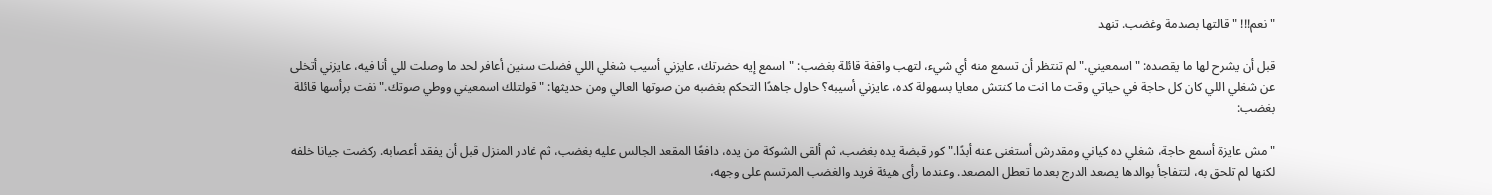"نعم!!! " قالتها بصدمة وغضب. تنهد

قبل أن يشرح لها ما يقصده: "اسمعيني." لم تنتظر أن تسمع منه أي شيء، لتهب واقفة قائلة بغضب: "اسمع إيه حضرتك، عايزني أسيب شغلي اللي فضلت سنين أعافر لحد ما وصلت للي أنا فيه، عايزني أتخلى عن شغلي اللي كان كل حاجة في حياتي وقت ما انت ما كنتش معايا بسهولة كده، عايزني أسيبه؟ حاول جاهدًا التحكم بغضبه من صوتها العالي ومن حديثها: "قولتلك اسمعيني ووطي صوتك." نفت برأسها قائلة بغضب:

"مش عايزة أسمع حاجة، شغلي ده كياني ومقدرش أستغنى عنه أبدًا." كور قبضة يده بغضب، ثم ألقى الشوكة من يده، دافعًا المقعد الجالس عليه بغضب، ثم غادر المنزل قبل أن يفقد أعصابه. ركضت جيانا خلفه لكنها لم تلحق به، لتتفاجأ بوالدها يصعد الدرج بعدما تعطل المصعد. وعندما رأى هيئة فريد والغضب المرتسم على وجهه،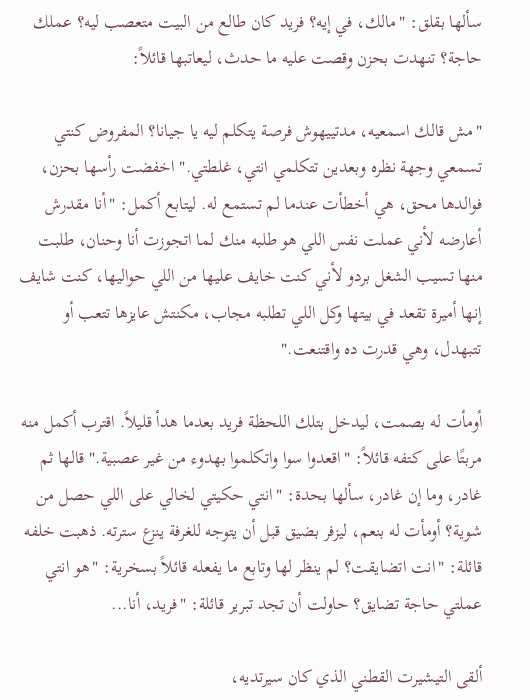سألها بقلق: "مالك، في إيه؟ فريد كان طالع من البيت متعصب ليه؟ عملك حاجة؟ تنهدت بحزن وقصت عليه ما حدث، ليعاتبها قائلاً:

"مش قالك اسمعيه، مدتييهوش فرصة يتكلم ليه يا جيانا؟ المفروض كنتي تسمعي وجهة نظره وبعدين تتكلمي انتي، غلطتي." اخفضت رأسها بحزن، فوالدها محق، هي أخطأت عندما لم تستمع له. ليتابع أكمل: "أنا مقدرش أعارضه لأني عملت نفس اللي هو طلبه منك لما اتجوزت أنا وحنان، طلبت منها تسيب الشغل بردو لأني كنت خايف عليها من اللي حواليها، كنت شايف إنها أميرة تقعد في بيتها وكل اللي تطلبه مجاب، مكنتش عايزها تتعب أو تتبهدل، وهي قدرت ده واقتنعت."

أومأت له بصمت، ليدخل بتلك اللحظة فريد بعدما هدأ قليلاً. اقترب أكمل منه مربتًا على كتفه قائلاً: "اقعدوا سوا واتكلموا بهدوء من غير عصبية." قالها ثم غادر، وما إن غادر، سألها بحدة: "انتي حكيتي لخالي على اللي حصل من شوية؟ أومأت له بنعم، ليزفر بضيق قبل أن يتوجه للغرفة ينزع سترته. ذهبت خلفه قائلة: "انت اتضايقت؟ لم ينظر لها وتابع ما يفعله قائلاً بسخرية: "هو انتي عملتي حاجة تضايق؟ حاولت أن تجد تبرير قائلة: "فريد، أنا...

ألقى التيشيرت القطني الذي كان سيرتديه،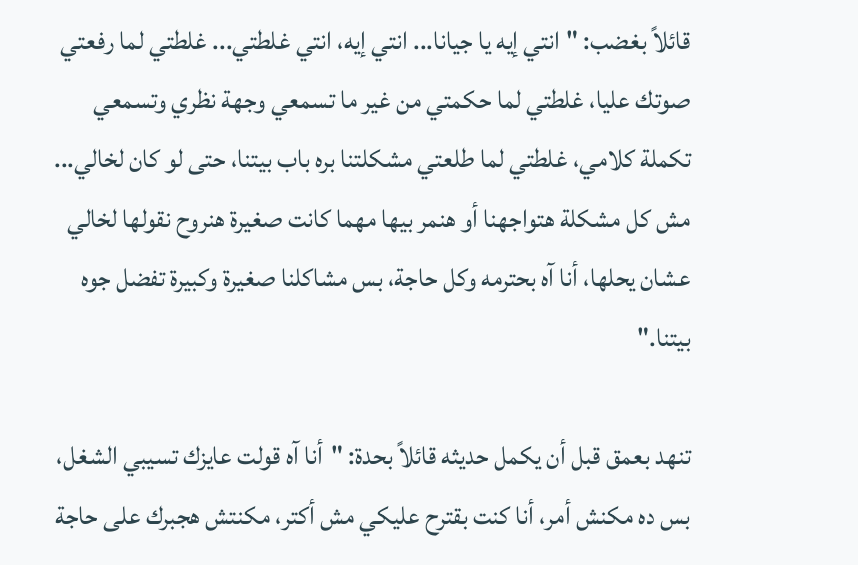قائلاً بغضب: "انتي إيه يا جيانا... انتي إيه، انتي غلطتي... غلطتي لما رفعتي صوتك عليا، غلطتي لما حكمتي من غير ما تسمعي وجهة نظري وتسمعي تكملة كلامي، غلطتي لما طلعتي مشكلتنا بره باب بيتنا، حتى لو كان لخالي... مش كل مشكلة هتواجهنا أو هنمر بيها مهما كانت صغيرة هنروح نقولها لخالي عشان يحلها، أنا آه بحترمه وكل حاجة، بس مشاكلنا صغيرة وكبيرة تفضل جوه بيتنا."

تنهد بعمق قبل أن يكمل حديثه قائلاً بحدة: "أنا آه قولت عايزك تسيبي الشغل، بس ده مكنش أمر، أنا كنت بقترح عليكي مش أكتر، مكنتش هجبرك على حاجة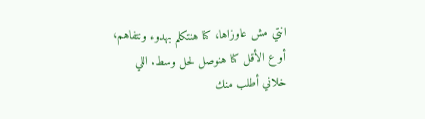انتي مش عاوزاها، كنا هنتكلم بهدوء ونتفاهم، أو ع الأقل كنا هنوصل لحل وسط. اللي خلاني أطلب منك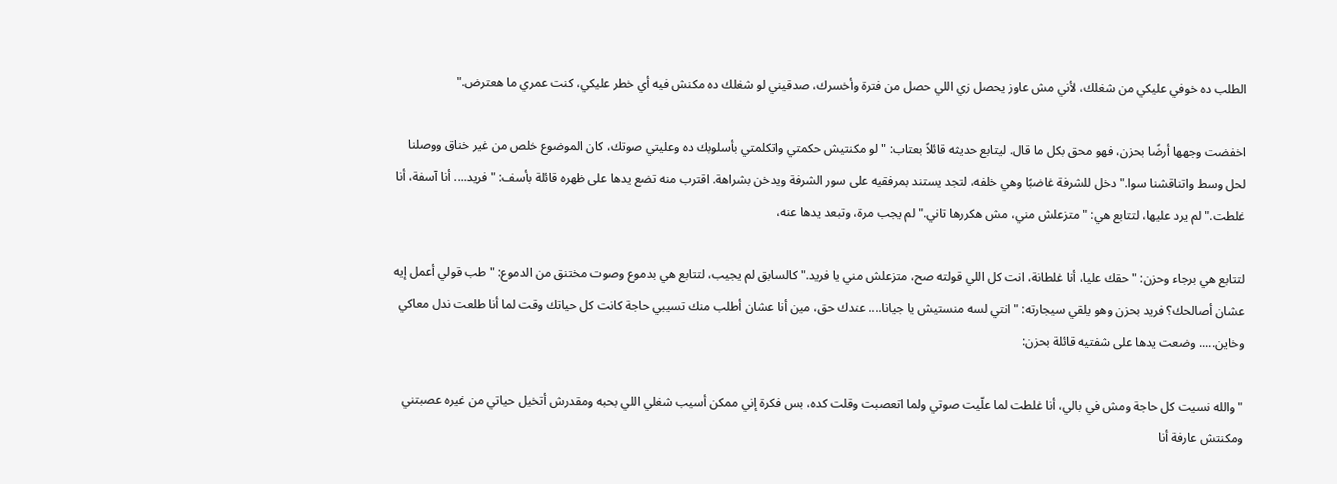الطلب ده خوفي عليكي من شغلك، لأني مش عاوز يحصل زي اللي حصل من فترة وأخسرك، صدقيني لو شغلك ده مكنش فيه أي خطر عليكي، كنت عمري ما هعترض."

اخفضت وجهها أرضًا بحزن، فهو محق بكل ما قال. ليتابع حديثه قائلاً بعتاب: "لو مكنتيش حكمتي واتكلمتي بأسلوبك ده وعليتي صوتك، كان الموضوع خلص من غير خناق ووصلنا لحل وسط واتناقشنا سوا." دخل للشرفة غاضبًا وهي خلفه، لتجد يستند بمرفقيه على سور الشرفة ويدخن بشراهة. اقترب منه تضع يدها على ظهره قائلة بأسف: "فريد.... أنا آسفة، أنا غلطت." لم يرد عليها، لتتابع هي: "متزعلش مني، مش هكررها تاني." لم يجب مرة، وتبعد يدها عنه،

لتتابع هي برجاء وحزن: "حقك عليا، أنا غلطانة، انت كل اللي قولته صح، متزعلش مني يا فريد." كالسابق لم يجيب، لتتابع هي بدموع وصوت مختنق من الدموع: "طب قولي أعمل إيه عشان أصالحك؟ فريد بحزن وهو يلقي سيجارته: "انتي لسه منستيش يا جيانا.... عندك حق، مين أنا عشان أطلب منك تسيبي حاجة كانت كل حياتك وقت لما أنا طلعت ندل معاكي وخاين..... وضعت يدها على شفتيه قائلة بحزن:

"والله نسيت كل حاجة ومش في بالي، أنا غلطت لما علّيت صوتي ولما اتعصبت وقلت كده، بس فكرة إني ممكن أسيب شغلي اللي بحبه ومقدرش أتخيل حياتي من غيره عصبتني ومكنتش عارفة أنا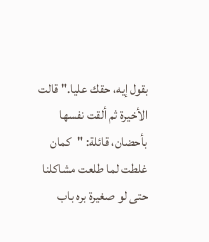بقول إيه، حقك عليا." قالت الأخيرة ثم ألقت نفسها بأحضان، قائلة: "كمان غلطت لما طلعت مشاكلنا حتى لو صغيرة بره باب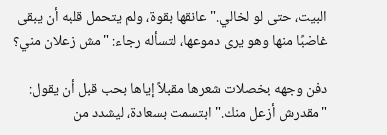البيت، حتى لو لخالي." عانقها بقوة، ولم يتحمل قلبه أن يبقى غاضبًا منها وهو يرى دموعها، لتسأله رجاء: "مش زعلان مني؟

دفن وجهه بخصلات شعرها مقبلاً إياها بحب قبل أن يقول: "مقدرش أزعل منك." ابتسمت بسعادة، ليشدد من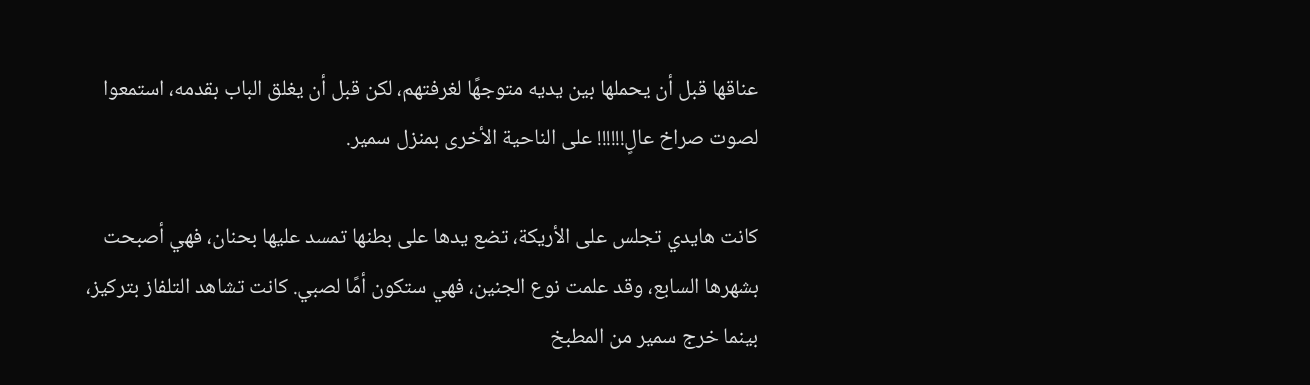عناقها قبل أن يحملها بين يديه متوجهًا لغرفتهم، لكن قبل أن يغلق الباب بقدمه، استمعوا لصوت صراخ عالٍ!!!!!! على الناحية الأخرى بمنزل سمير.

كانت هايدي تجلس على الأريكة، تضع يدها على بطنها تمسد عليها بحنان، فهي أصبحت بشهرها السابع، وقد علمت نوع الجنين، فهي ستكون أمًا لصبي. كانت تشاهد التلفاز بتركيز، بينما خرج سمير من المطبخ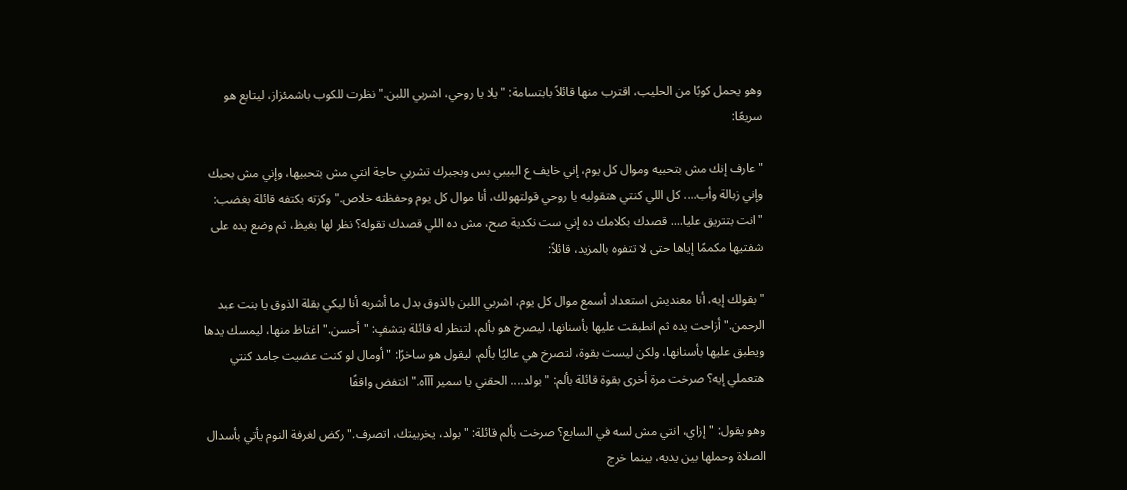وهو يحمل كوبًا من الحليب، اقترب منها قائلاً بابتسامة: "يلا يا روحي، اشربي اللبن." نظرت للكوب باشمئزاز، ليتابع هو سريعًا:

"عارف إنك مش بتحبيه وموال كل يوم، إني خايف ع البيبي بس وبجبرك تشربي حاجة انتي مش بتحبيها، وإني مش بحبك وإني زبالة وأب.... كل اللي كنتي هتقوليه يا روحي قولتهولك، أنا موال كل يوم وحفظته خلاص." وكزته بكتفه قائلة بغضب: "انت بتتريق عليا.... قصدك بكلامك ده إني ست نكدية صح، مش ده اللي قصدك تقوله؟ نظر لها بغيظ، ثم وضع يده على شفتيها مكممًا إياها حتى لا تتفوه بالمزيد، قائلاً:

"بقولك إيه، أنا معنديش استعداد أسمع موال كل يوم، اشربي اللبن بالذوق بدل ما أشربه أنا ليكي بقلة الذوق يا بنت عبد الرحمن." أزاحت يده ثم انطبقت عليها بأسنانها، ليصرخ هو بألم، لتنظر له قائلة بتشفٍ: "أحسن." اغتاظ منها، ليمسك يدها ويطبق عليها بأسنانها، ولكن ليست بقوة، لتصرخ هي عاليًا بألم، ليقول هو ساخرًا: "أومال لو كنت عضيت جامد كنتي هتعملي إيه؟ صرخت مرة أخرى بقوة قائلة بألم: "بولد.... الحقني يا سمير آآآه." انتفض واقفًا

وهو يقول: "إزاي، انتي مش لسه في السابع؟ صرخت بألم قائلة: "بولد، يخربيتك، اتصرف." ركض لغرفة النوم يأتي بأسدال الصلاة وحملها بين يديه، بينما خرج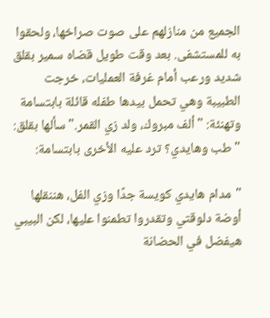الجميع من منازلهم على صوت صراخها، ولحقوا به للمستشفى. بعد وقت طويل قضاه سمير بقلق شديد ورعب أمام غرفة العمليات، خرجت الطبيبة وهي تحمل بيدها طفله قائلة بابتسامة وتهنئة: "ألف مبروك، ولد زي القمر." سألها بقلق: "طب وهايدي؟ ترد عليه الأخرى بابتسامة:

"مدام هايدي كويسة جدًا وزي الفل، هننقلها أوضة دلوقتي وتقدروا تطمنوا عليها، لكن البيبي هيفضل في الحضانة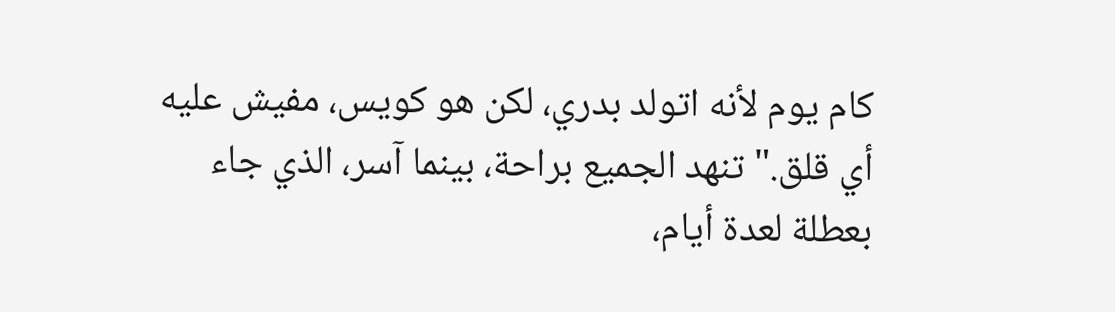كام يوم لأنه اتولد بدري، لكن هو كويس، مفيش عليه أي قلق." تنهد الجميع براحة، بينما آسر، الذي جاء بعطلة لعدة أيام،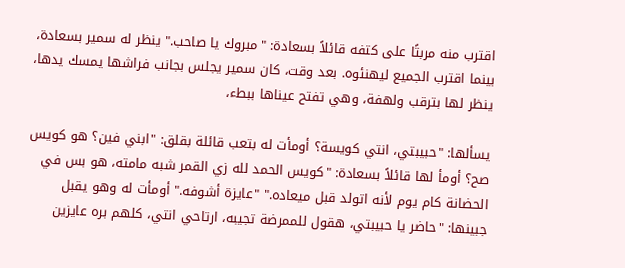اقترب منه مربتًا على كتفه قائلاً بسعادة: "مبروك يا صاحب." ينظر له سمير بسعادة، بينما اقترب الجميع ليهنئوه. بعد وقت، كان سمير يجلس بجانب فراشها يمسك يدها، ينظر لها بترقب ولهفة، وهي تفتح عيناها ببطء،

يسألها: "حبيبتي، انتي كويسة؟ أومأت له بتعب قائلة بقلق: "ابني فين؟ هو كويس صح؟ أومأ لها قائلاً بسعادة: "كويس الحمد لله زي القمر شبه مامته، هو بس في الحضانة كام يوم لأنه اتولد قبل ميعاده." "عايزة أشوفه." أومأت له وهو يقبل جبينها: "حاضر يا حبيبتي، هقول للممرضة تجيبه، ارتاحي انتي، كلهم بره عايزين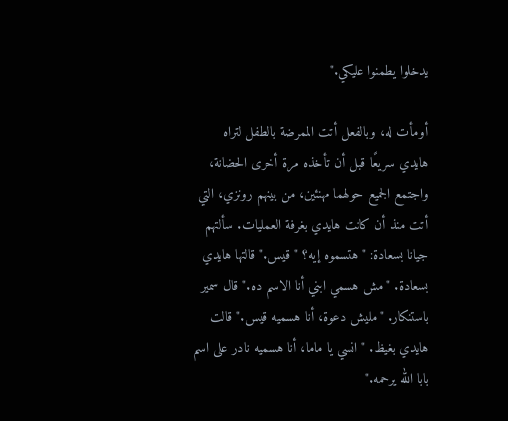يدخلوا يطمنوا عليكي."

أومأت له، وبالفعل أتت الممرضة بالطفل لتراه هايدي سريعًا قبل أن تأخذه مرة أخرى الحضانة، واجتمع الجميع حولهما مهنئين، من بينهم رونزي، التي أتت منذ أن كانت هايدي بغرفة العمليات. سألتهم جيانا بسعادة: "هتسموه إيه؟ "قيس." قالتها هايدي بسعادة. "مش هسمي ابني أنا الاسم ده." قال سمير باستنكار. "مليش دعوة، أنا هسميه قيس." قالت هايدي بغيظ. "انسي يا ماما، أنا هسميه نادر على اسم بابا الله يرحمه."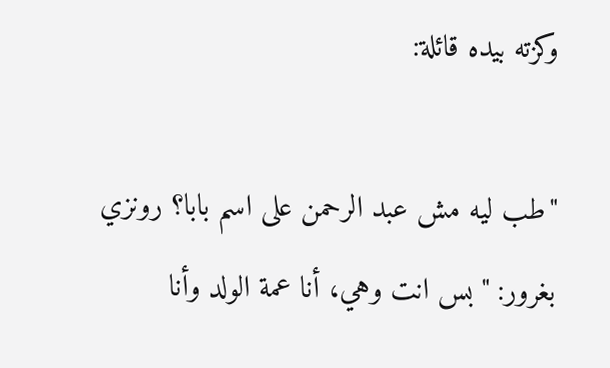وكزته بيده قائلة:

"طب ليه مش عبد الرحمن على اسم بابا؟ رونزي بغرور: "بس انت وهي، أنا عمة الولد وأنا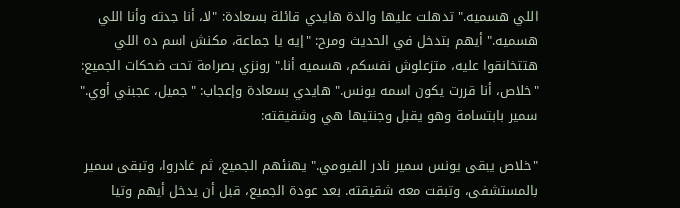اللي هسميه." تدهلت عليها والدة هايدي قائلة بسعادة: "لا، أنا جدته وأنا اللي هسميه." أيهم بتدخل في الحديث ومرح: "إيه يا جماعة، مكنش اسم ده اللي هتتخانقوا عليه، متزعلوش نفسكم، هسميه أنا." رونزي بصرامة تحت ضحكات الجميع: "خلاص، أنا قررت يكون اسمه يونس." هايدي بسعادة وإعجاب: "جميل، عجبني أوي." سمير بابتسامة وهو يقبل وجنتيها هي وشقيقته:

"خلاص يبقى يونس سمير نادر الفيومي." يهنئهم الجميع، ثم غادروا، وتبقى سمير بالمستشفى، وتبقت معه شقيقته. بعد عودة الجميع، قبل أن يدخل أيهم وتيا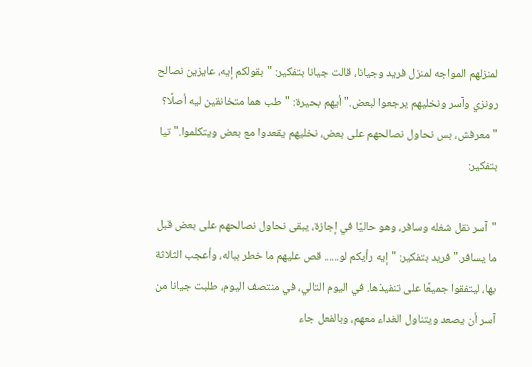لمنزلهم المواجه لمنزل فريد وجيانا، قالت جيانا بتفكير: "بقولكم إيه، عايزين نصالح رونزي وآسر ونخليهم يرجعوا لبعض." أيهم بحيرة: "طب هما متخانقين ليه أصلًا؟ "معرفش، بس نحاول نصالحهم على بعض، نخليهم يقعدوا مع بعض ويتكلموا." تيا بتفكير:

"آسر نقل شغله وسافر، وهو حاليًا في إجازة، يبقى نحاول نصالحهم على بعض قبل ما يسافر." فريد بتفكير: "إيه رأيكم لو...... قص عليهم ما خطر بباله، وأعجب الثلاثة بها، ليتفقوا جميعًا على تنفيذها. في اليوم التالي، في منتصف اليوم، طلبت جيانا من آسر أن يصعد ويتناول الغداء معهم، وبالفعل جاء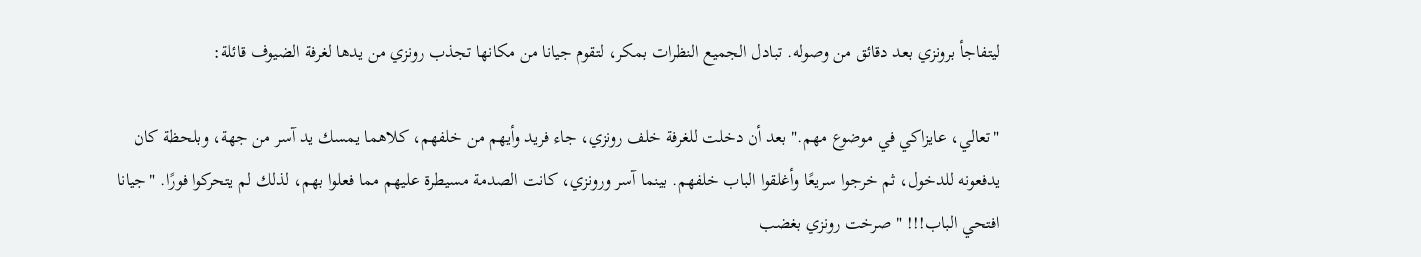ليتفاجأ برونزي بعد دقائق من وصوله. تبادل الجميع النظرات بمكر، لتقوم جيانا من مكانها تجذب رونزي من يدها لغرفة الضيوف قائلة:

"تعالي، عايزاكي في موضوع مهم." بعد أن دخلت للغرفة خلف رونزي، جاء فريد وأيهم من خلفهم، كلاهما يمسك يد آسر من جهة، وبلحظة كان يدفعونه للدخول، ثم خرجوا سريعًا وأغلقوا الباب خلفهم. بينما آسر ورونزي، كانت الصدمة مسيطرة عليهم مما فعلوا بهم، لذلك لم يتحركوا فورًا. "جيانا افتحي الباب!!! " صرخت رونزي بغضب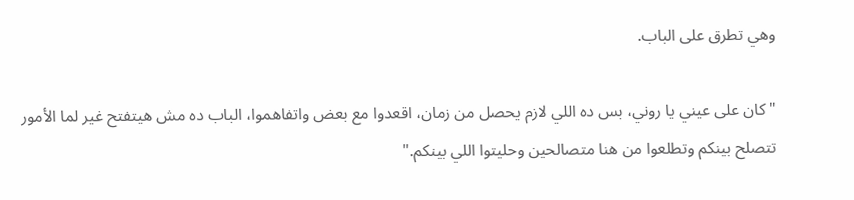وهي تطرق على الباب.

"كان على عيني يا روني، بس ده اللي لازم يحصل من زمان، اقعدوا مع بعض واتفاهموا، الباب ده مش هيتفتح غير لما الأمور تتصلح بينكم وتطلعوا من هنا متصالحين وحليتوا اللي بينكم."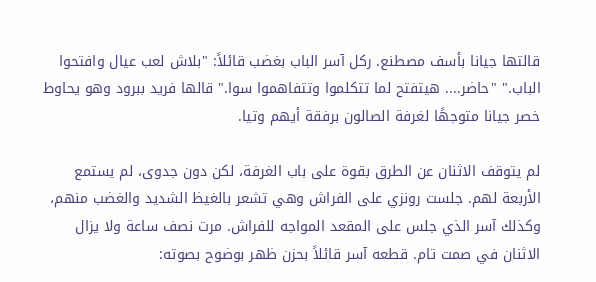قالتها جيانا بأسف مصطنع. ركل آسر الباب بغضب قائلاً: "بلاش لعب عيال وافتحوا الباب." "حاضر.... هيتفتح لما تتكلموا وتتفاهموا سوا." قالها فريد ببرود وهو يحاوط خصر جيانا متوجهًا لغرفة الصالون برفقة أيهم وتيا.

لم يتوقف الاثنان عن الطرق بقوة على باب الغرفة، لكن دون جدوى، لم يستمع الأربعة لهم. جلست رونزي على الفراش وهي تشعر بالغيظ الشديد والغضب منهم، وكذلك آسر الذي جلس على المقعد المواجه للفراش. مرت نصف ساعة ولا يزال الاثنان في صمت تام. قطعه آسر قائلاً بحزن ظهر بوضوح بصوته: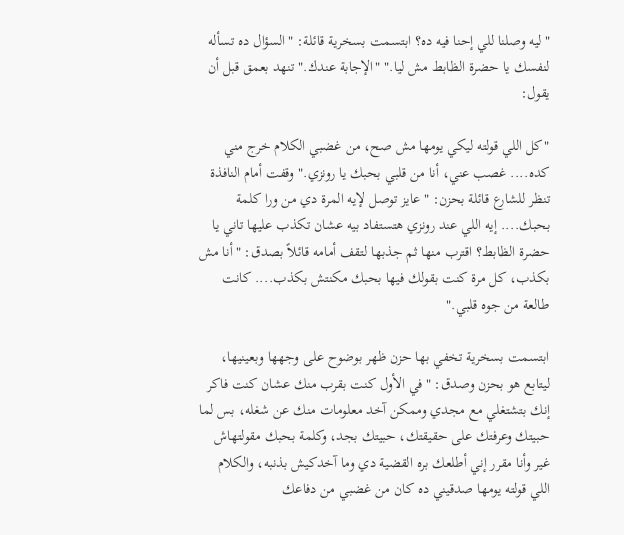"ليه وصلنا للي إحنا فيه ده؟ ابتسمت بسخرية قائلة: "السؤال ده تسأله لنفسك يا حضرة الظابط مش ليا." "الإجابة عندك." تنهد بعمق قبل أن يقول:

"كل اللي قولته ليكي يومها مش صح، من غضبي الكلام خرج مني كده.... غصب عني، أنا من قلبي بحبك يا رونزي." وقفت أمام النافذة تنظر للشارع قائلة بحزن: "عايز توصل لإيه المرة دي من ورا كلمة بحبك.... إيه اللي عند رونزي هتستفاد بيه عشان تكذب عليها تاني يا حضرة الظابط؟ اقترب منها ثم جذبها لتقف أمامه قائلاً بصدق: "أنا مش بكذب، كل مرة كنت بقولك فيها بحبك مكنتش بكذب.... كانت طالعة من جوه قلبي."

ابتسمت بسخرية تخفي بها حزن ظهر بوضوح على وجهها وبعينيها، ليتابع هو بحزن وصدق: "في الأول كنت بقرب منك عشان كنت فاكر إنك بتشتغلي مع مجدي وممكن آخد معلومات منك عن شغله، بس لما حبيتك وعرفتك على حقيقتك، حبيتك بجد، وكلمة بحبك مقولتهاش غير وأنا مقرر إني أطلعك بره القضية دي وما آخدكيش بذنبه، والكلام اللي قولته يومها صدقيني ده كان من غضبي من دفاعك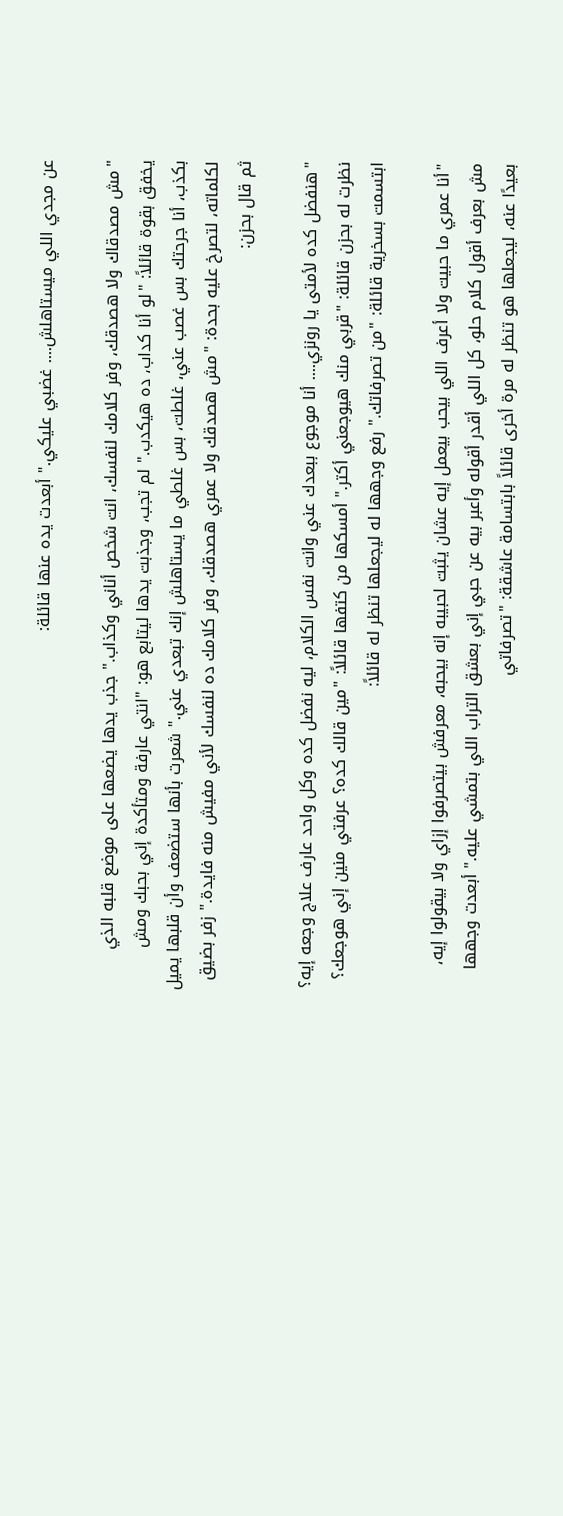عن مجدي اللي ميستاهلش.... غضبي عليكي." أبعدت يده عنها قائلة:

"مش مصدقاك ولا هصدقك، وفر كلامك لنفسك، انت شخص أناني وكذاب." جذب يدها يضعها على موضع قلبه الذي يخفق بقوة قائلاً: "لو أنا كداب، ده هيكدب." لم تجب، وجذبت يدها ليتابع هو: "انتي عارفة ومتأكدة إني بحبك ومش بكذب، أنا جرحتك بس غصب عني، غلطت، بس غلطي ما يستاهلش إنك تبعدي عني." شعرت بأنها ستضعف وأن قلبها يميل لكلماته، لتصرخ عليه بحدة: "مش هصدقك ولا عمري هصدقك، وفر كلامك ده لنفسك لأني مفيش منه فايدة." زفر بضيق ثم قال بحزن:

"هنفضل كده لأمتى يا رونزي.... أنا موجوع ببعدك عني وانت نفس الكلام، ليه نفضل كده وكل واحد عارف علاج وجعه إيه؟ نظرت له بحزن قائلة: "قربي منك هيوجعني أكتر." أمسكها من كتفها قائلاً: "مين قالك كده؟ عرفتي منين إني هوجعك؟ ابتسمت بسخرية قائلة: "من تصرفاتك." رفع وجهها له ليجعلها تنظر له قائلاً:

"أنا عمري ما حبيت ولا أعرف اللي بيحب بيعمل إيه عشان يثبت لحبيبه إنه بيحبه، معرفش بيتصرفوا إزاي ولا بيقولوا إيه، مش بعرف أقول كلام حلو، كل اللي أقدر أقوله وأعبر بيه عن حبي إني بعشق التراب اللي بتمشي عليه." أبعدت وجهها بعيدًا عنه، ليجعلها هو تنظر له مرة أخرى قائلاً بابتسامة عاشقة: "تصرفاتي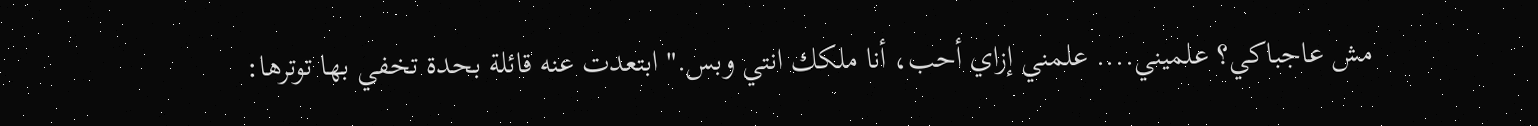مش عاجباكي؟ علميني.... علمني إزاي أحب، أنا ملكك انتي وبس." ابتعدت عنه قائلة بحدة تخفي بها توترها: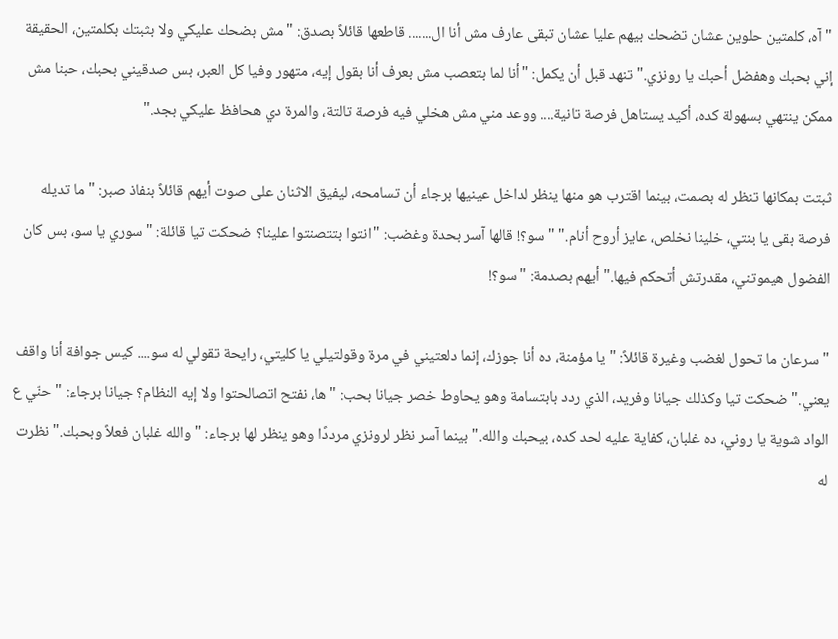"آه، كلمتين حلوين عشان تضحك بيهم عليا عشان تبقى عارف مش أنا ال....... قاطعها قائلاً بصدق: "مش بضحك عليكي ولا بثبتك بكلمتين، الحقيقة إني بحبك وهفضل أحبك يا رونزي." تنهد قبل أن يكمل: "أنا لما بتعصب مش بعرف أنا بقول إيه، متهور وفيا كل العبر، بس صدقيني بحبك، حبنا مش ممكن ينتهي بسهولة كده، أكيد يستاهل فرصة تانية.... ووعد مني مش هخلي فيه فرصة تالتة، والمرة دي هحافظ عليكي بجد."

ثبتت بمكانها تنظر له بصمت، بينما اقترب هو منها ينظر لداخل عينيها برجاء أن تسامحه، ليفيق الاثنان على صوت أيهم قائلاً بنفاذ صبر: "ما تديله فرصة بقى يا بنتي، خلينا نخلص، عايز أروح أنام." "سو؟! قالها آسر بحدة وغضب: "انتوا بتتصنتوا علينا؟ ضحكت تيا قائلة: "سوري يا سو، بس كان الفضول هيموتني، مقدرتش أتحكم فيها." أيهم بصدمة: "سو؟!

" سرعان ما تحول لغضب وغيرة قائلاً: "يا مؤمنة، ده أنا جوزك، إنما دلعتيني في مرة وقولتيلي يا كليتي، رايحة تقولي له سو.... كيس جوافة أنا واقف يعني." ضحكت تيا وكذلك جيانا وفريد، الذي ردد بابتسامة وهو يحاوط خصر جيانا بحب: "ها، نفتح اتصالحتوا ولا إيه النظام؟ جيانا برجاء: "حنّي ع الواد شوية يا روني، ده غلبان، كفاية عليه لحد كده، بيحبك والله." بينما آسر نظر لرونزي مرددًا وهو ينظر لها برجاء: "والله غلبان فعلاً وبحبك." نظرت له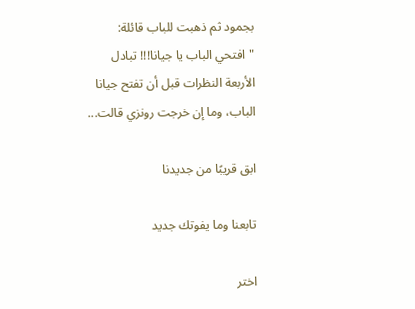بجمود ثم ذهبت للباب قائلة: "افتحي الباب يا جيانا!!! تبادل الأربعة النظرات قبل أن تفتح جيانا الباب، وما إن خرجت رونزي قالت...

ابق قريبًا من جديدنا

تابعنا وما يفوتك جديد

اختر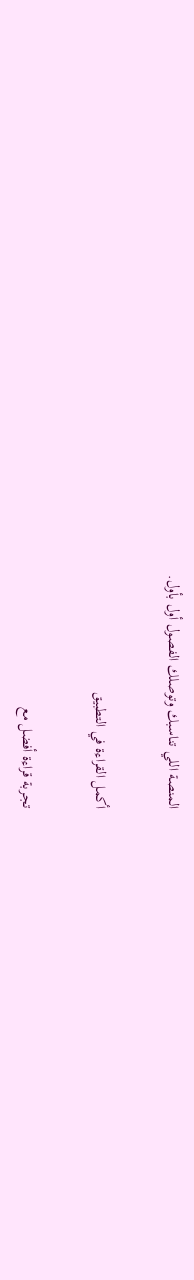المنصة اللي تناسبك وتوصلك الفصول أول بأول.

أكمل القراءة في التطبيق

تجربة قراءة أفضل مع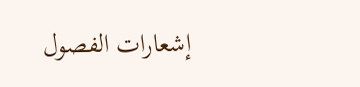إشعارات الفصول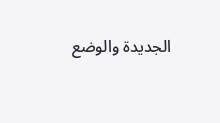الجديدة والوضع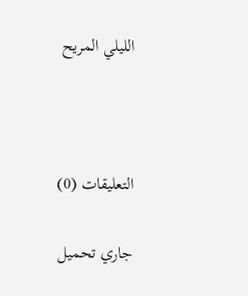الليلي المريح



التعليقات (0)

جاري تحميل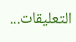التعليقات...